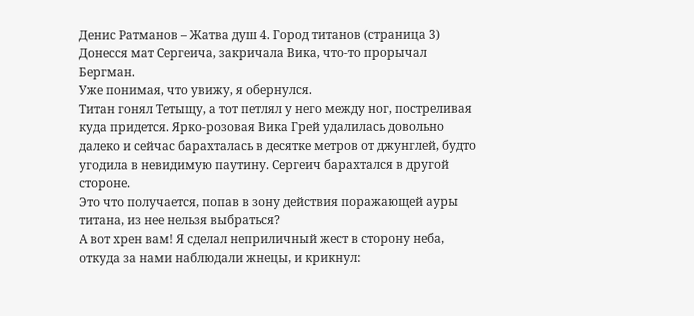Денис Ратманов – Жатва душ 4. Город титанов (страница 3)
Донесся мат Сергеича, закричала Вика, что-то прорычал Бергман.
Уже понимая, что увижу, я обернулся.
Титан гонял Тетыщу, а тот петлял у него между ног, постреливая куда придется. Ярко-розовая Вика Грей удалилась довольно далеко и сейчас барахталась в десятке метров от джунглей, будто угодила в невидимую паутину. Сергеич барахтался в другой стороне.
Это что получается, попав в зону действия поражающей ауры титана, из нее нельзя выбраться?
А вот хрен вам! Я сделал неприличный жест в сторону неба, откуда за нами наблюдали жнецы, и крикнул: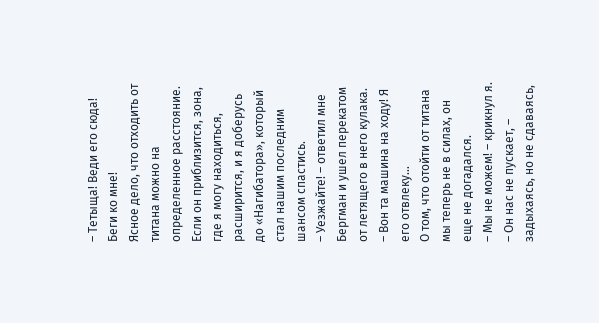– Тетыща! Веди его сюда! Беги ко мне!
Ясное дело, что отходить от титана можно на определенное расстояние. Если он приблизится, зона, где я могу находиться, расширится, и я доберусь до «Нагибатора», который стал нашим последним шансом спастись.
– Уезжайте! – ответил мне Бергман и ушел перекатом от летящего в него кулака. – Вон та машина на ходу! Я его отвлеку…
О том, что отойти от титана мы теперь не в силах, он еще не догадался.
– Мы не можем! – крикнул я.
– Он нас не пускает, – задыхаясь, но не сдаваясь,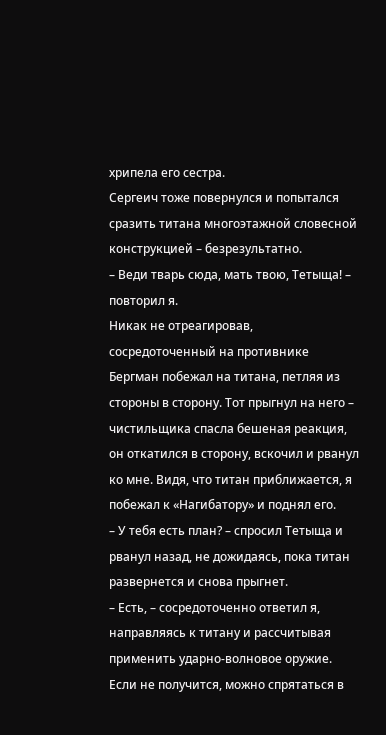хрипела его сестра.
Сергеич тоже повернулся и попытался сразить титана многоэтажной словесной конструкцией – безрезультатно.
– Веди тварь сюда, мать твою, Тетыща! – повторил я.
Никак не отреагировав, сосредоточенный на противнике Бергман побежал на титана, петляя из стороны в сторону. Тот прыгнул на него – чистильщика спасла бешеная реакция, он откатился в сторону, вскочил и рванул ко мне. Видя, что титан приближается, я побежал к «Нагибатору» и поднял его.
– У тебя есть план? – спросил Тетыща и рванул назад, не дожидаясь, пока титан развернется и снова прыгнет.
– Есть, – сосредоточенно ответил я, направляясь к титану и рассчитывая применить ударно-волновое оружие.
Если не получится, можно спрятаться в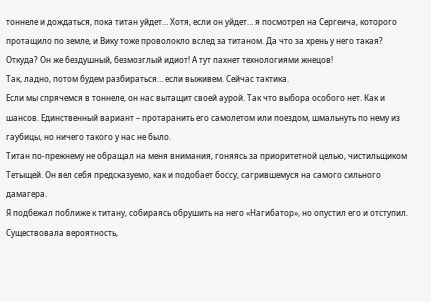тоннеле и дождаться, пока титан уйдет… Хотя, если он уйдет… я посмотрел на Сергеича, которого протащило по земле, и Вику тоже проволокло вслед за титаном. Да что за хрень у него такая? Откуда? Он же бездушный, безмозглый идиот! А тут пахнет технологиями жнецов!
Так, ладно, потом будем разбираться… если выживем. Сейчас тактика.
Если мы спрячемся в тоннеле, он нас вытащит своей аурой. Так что выбора особого нет. Как и шансов. Единственный вариант – протаранить его самолетом или поездом, шмальнуть по нему из гаубицы, но ничего такого у нас не было.
Титан по-прежнему не обращал на меня внимания, гоняясь за приоритетной целью, чистильщиком Тетыщей. Он вел себя предсказуемо, как и подобает боссу, сагрившемуся на самого сильного дамагера.
Я подбежал поближе к титану, собираясь обрушить на него «Нагибатор», но опустил его и отступил. Существовала вероятность,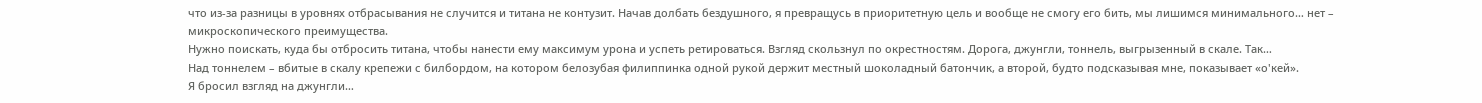что из-за разницы в уровнях отбрасывания не случится и титана не контузит. Начав долбать бездушного, я превращусь в приоритетную цель и вообще не смогу его бить, мы лишимся минимального… нет – микроскопического преимущества.
Нужно поискать, куда бы отбросить титана, чтобы нанести ему максимум урона и успеть ретироваться. Взгляд скользнул по окрестностям. Дорога, джунгли, тоннель, выгрызенный в скале. Так…
Над тоннелем – вбитые в скалу крепежи с билбордом, на котором белозубая филиппинка одной рукой держит местный шоколадный батончик, а второй, будто подсказывая мне, показывает «о'кей».
Я бросил взгляд на джунгли…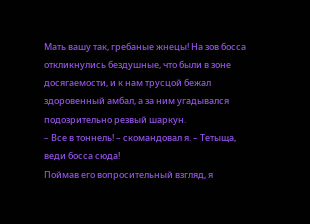Мать вашу так, гребаные жнецы! На зов босса откликнулись бездушные, что были в зоне досягаемости, и к нам трусцой бежал здоровенный амбал, а за ним угадывался подозрительно резвый шаркун.
– Все в тоннель! – скомандовал я. – Тетыща, веди босса сюда!
Поймав его вопросительный взгляд, я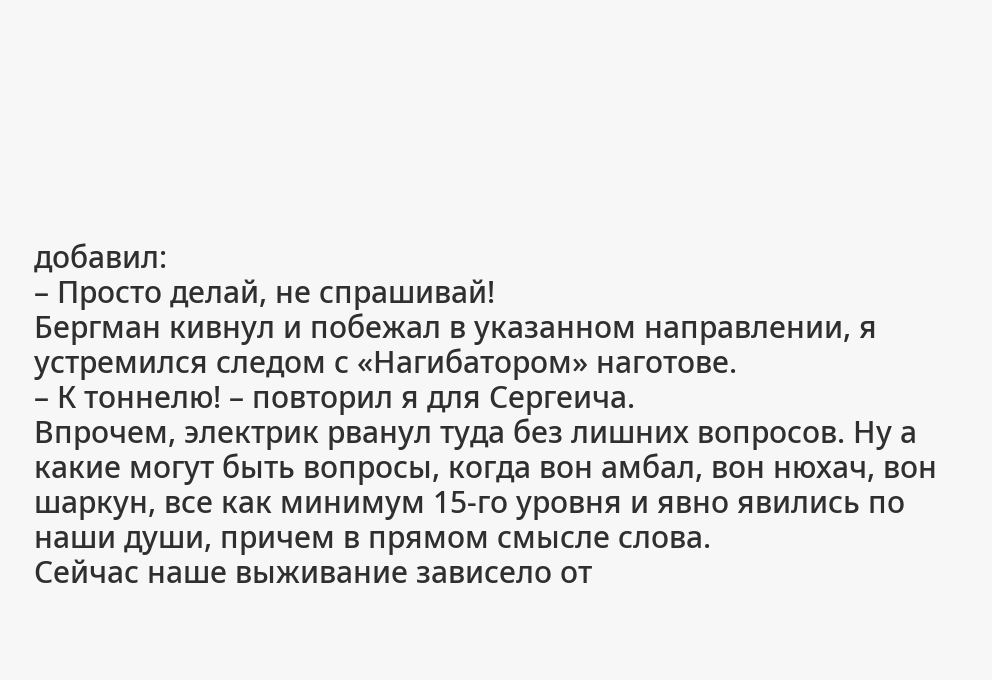добавил:
– Просто делай, не спрашивай!
Бергман кивнул и побежал в указанном направлении, я устремился следом с «Нагибатором» наготове.
– К тоннелю! – повторил я для Сергеича.
Впрочем, электрик рванул туда без лишних вопросов. Ну а какие могут быть вопросы, когда вон амбал, вон нюхач, вон шаркун, все как минимум 15-го уровня и явно явились по наши души, причем в прямом смысле слова.
Сейчас наше выживание зависело от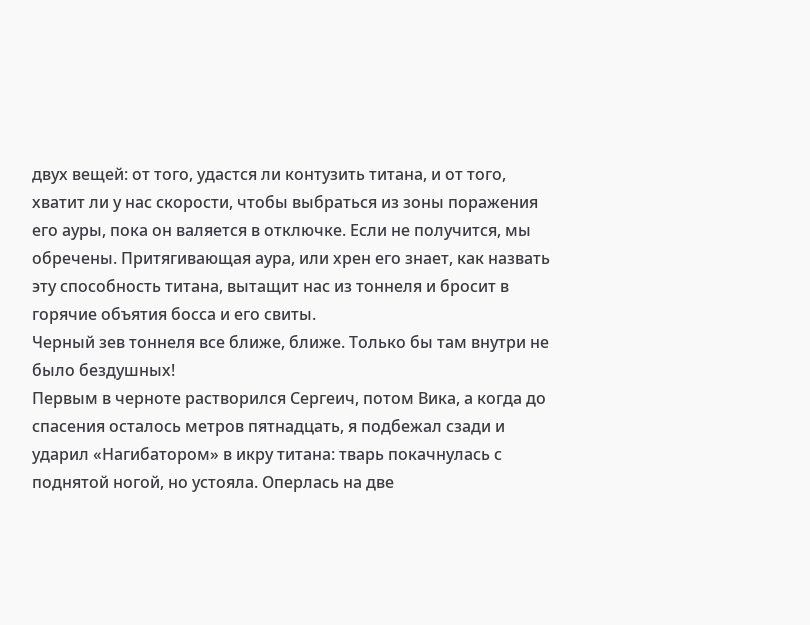двух вещей: от того, удастся ли контузить титана, и от того, хватит ли у нас скорости, чтобы выбраться из зоны поражения его ауры, пока он валяется в отключке. Если не получится, мы обречены. Притягивающая аура, или хрен его знает, как назвать эту способность титана, вытащит нас из тоннеля и бросит в горячие объятия босса и его свиты.
Черный зев тоннеля все ближе, ближе. Только бы там внутри не было бездушных!
Первым в черноте растворился Сергеич, потом Вика, а когда до спасения осталось метров пятнадцать, я подбежал сзади и ударил «Нагибатором» в икру титана: тварь покачнулась с поднятой ногой, но устояла. Оперлась на две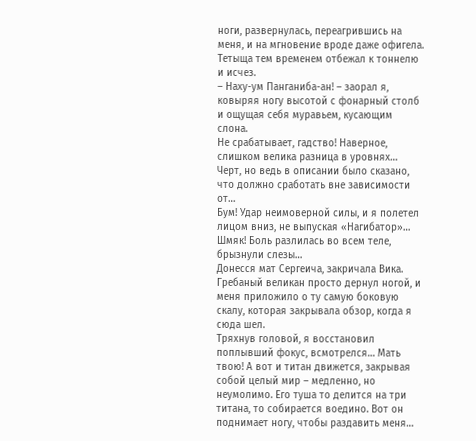ноги, развернулась, переагрившись на меня, и на мгновение вроде даже офигела.
Тетыща тем временем отбежал к тоннелю и исчез.
– Наху-ум Панганиба-ан! – заорал я, ковыряя ногу высотой с фонарный столб и ощущая себя муравьем, кусающим слона.
Не срабатывает, гадство! Наверное, слишком велика разница в уровнях… Черт, но ведь в описании было сказано, что должно сработать вне зависимости от…
Бум! Удар неимоверной силы, и я полетел лицом вниз, не выпуская «Нагибатор»…
Шмяк! Боль разлилась во всем теле, брызнули слезы…
Донесся мат Сергеича, закричала Вика.
Гребаный великан просто дернул ногой, и меня приложило о ту самую боковую скалу, которая закрывала обзор, когда я сюда шел.
Тряхнув головой, я восстановил поплывший фокус, всмотрелся… Мать твою! А вот и титан движется, закрывая собой целый мир – медленно, но неумолимо. Его туша то делится на три титана, то собирается воедино. Вот он поднимает ногу, чтобы раздавить меня…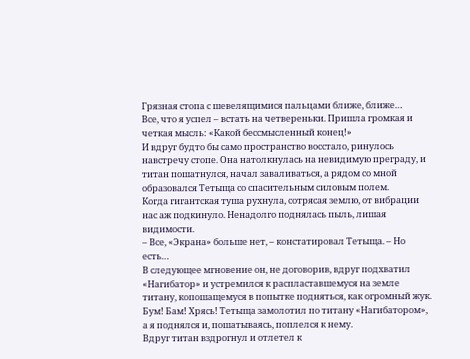Грязная стопа с шевелящимися пальцами ближе, ближе…
Все, что я успел – встать на четвереньки. Пришла громкая и четкая мысль: «Какой бессмысленный конец!»
И вдруг будто бы само пространство восстало, ринулось навстречу стопе. Она натолкнулась на невидимую преграду, и титан пошатнулся, начал заваливаться, а рядом со мной образовался Тетыща со спасительным силовым полем.
Когда гигантская туша рухнула, сотрясая землю, от вибрации нас аж подкинуло. Ненадолго поднялась пыль, лишая видимости.
– Все, «Экрана» больше нет, – констатировал Тетыща. – Но есть…
В следующее мгновение он, не договорив, вдруг подхватил «Нагибатор» и устремился к распластавшемуся на земле титану, копошащемуся в попытке подняться, как огромный жук.
Бум! Бам! Хрясь! Тетыща замолотил по титану «Нагибатором», а я поднялся и, пошатываясь, поплелся к нему.
Вдруг титан вздрогнул и отлетел к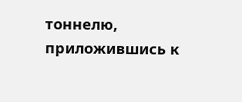тоннелю, приложившись к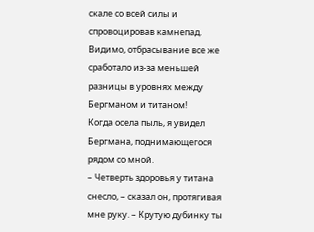скале со всей силы и спровоцировав камнепад. Видимо, отбрасывание все же сработало из-за меньшей разницы в уровнях между Бергманом и титаном!
Когда осела пыль, я увидел Бергмана, поднимающегося рядом со мной.
– Четверть здоровья у титана снесло, – сказал он, протягивая мне руку. – Крутую дубинку ты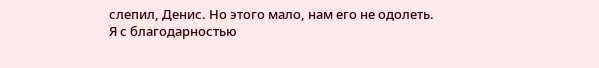слепил, Денис. Но этого мало, нам его не одолеть.
Я с благодарностью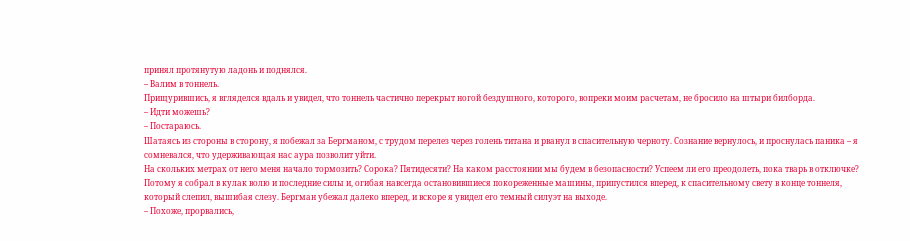принял протянутую ладонь и поднялся.
– Валим в тоннель.
Прищурившись, я вгляделся вдаль и увидел, что тоннель частично перекрыт ногой бездушного, которого, вопреки моим расчетам, не бросило на штыри билборда.
– Идти можешь?
– Постараюсь.
Шатаясь из стороны в сторону, я побежал за Бергманом, с трудом перелез через голень титана и рванул в спасительную черноту. Сознание вернулось, и проснулась паника – я сомневался, что удерживающая нас аура позволит уйти.
На скольких метрах от него меня начало тормозить? Сорока? Пятидесяти? На каком расстоянии мы будем в безопасности? Успеем ли его преодолеть, пока тварь в отключке?
Потому я собрал в кулак волю и последние силы и, огибая навсегда остановившиеся покореженные машины, припустился вперед, к спасительному свету в конце тоннеля, который слепил, вышибая слезу. Бергман убежал далеко вперед, и вскоре я увидел его темный силуэт на выходе.
– Похоже, прорвались,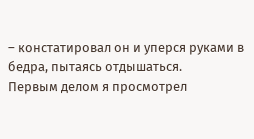– констатировал он и уперся руками в бедра, пытаясь отдышаться.
Первым делом я просмотрел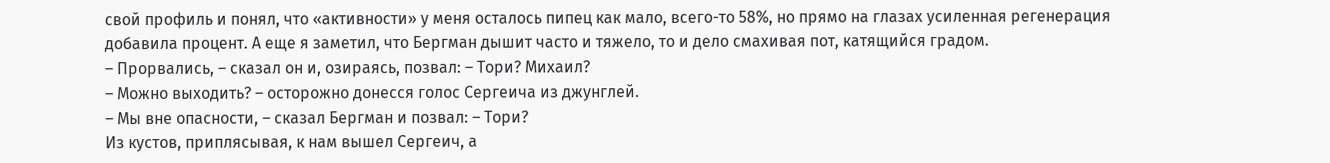свой профиль и понял, что «активности» у меня осталось пипец как мало, всего-то 58%, но прямо на глазах усиленная регенерация добавила процент. А еще я заметил, что Бергман дышит часто и тяжело, то и дело смахивая пот, катящийся градом.
– Прорвались, – сказал он и, озираясь, позвал: – Тори? Михаил?
– Можно выходить? – осторожно донесся голос Сергеича из джунглей.
– Мы вне опасности, – сказал Бергман и позвал: – Тори?
Из кустов, приплясывая, к нам вышел Сергеич, а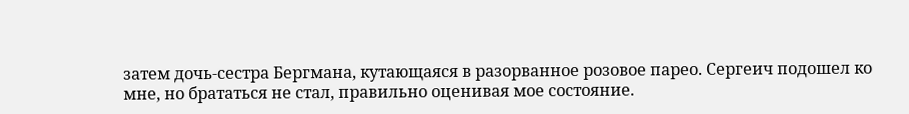затем дочь-сестра Бергмана, кутающаяся в разорванное розовое парео. Сергеич подошел ко мне, но брататься не стал, правильно оценивая мое состояние.